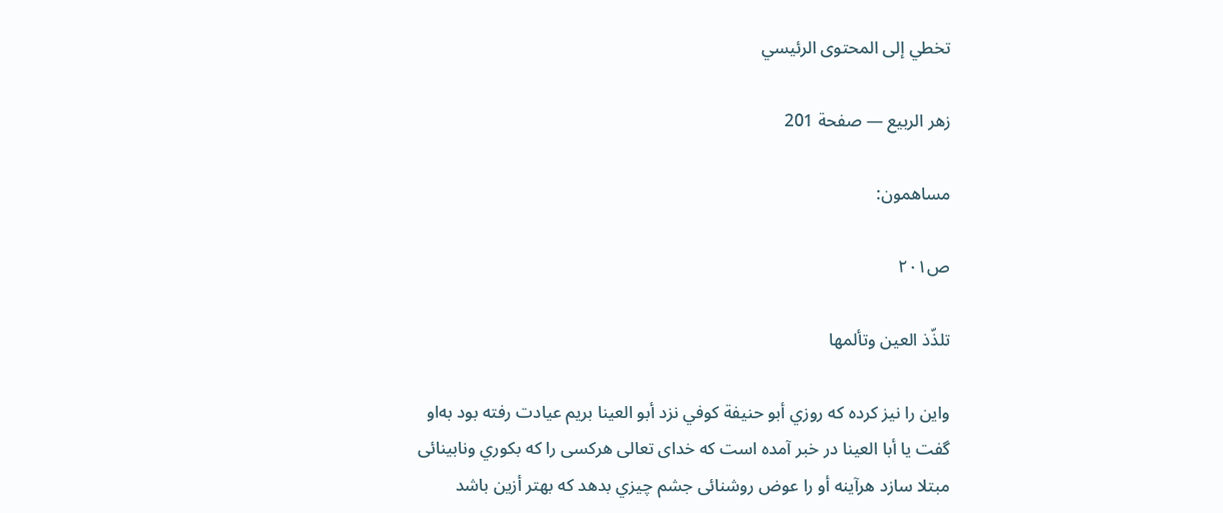تخطي إلى المحتوى الرئيسي

زهر الربيع — صفحة 201

مساهمون:

ص٢٠١

تلذّذ العين وتألمها

واين را نيز كرده كه روزي أبو حنيفة كوفي نزد أبو العينا بريم عيادت رفته بود به‌او گفت يا أبا العينا در خبر آمده است كه خداى تعالى هركسى را كه بكوري ونابينائى مبتلا سازد هرآينه أو را عوض روشنائى جشم چيزي بدهد كه بهتر أزين باشد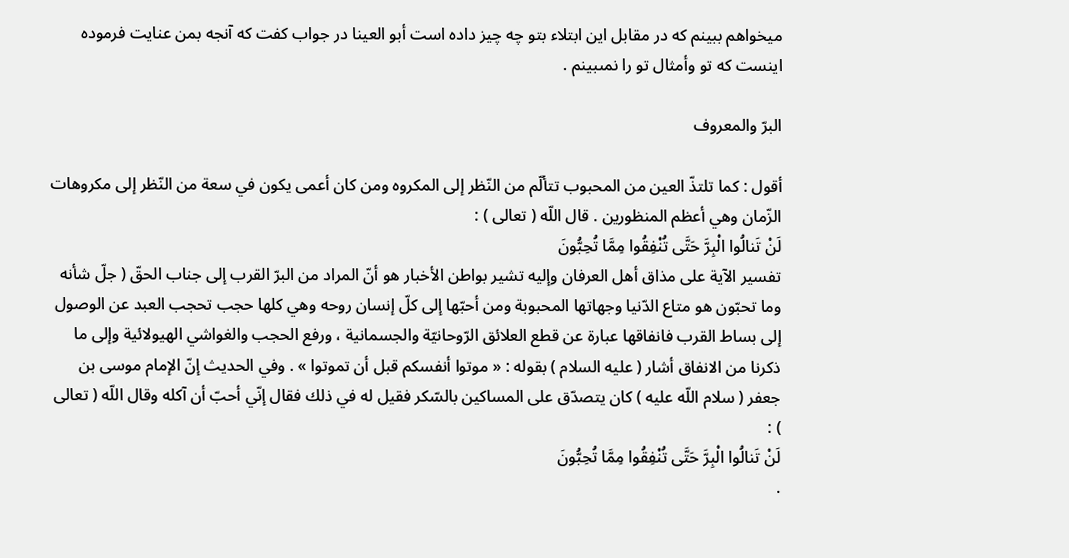ميخواهم ببينم كه در مقابل اين ابتلاء بتو چه چيز داده است أبو العينا در جواب كفت كه آنجه بمن عنايت فرموده اينست كه تو وأمثال تو را نمىبينم .

البرّ والمعروف

أقول : كما تلتذّ العين من المحبوب تتألّم من النّظر إلى المكروه ومن كان أعمى يكون في سعة من النّظر إلى مكروهات الزّمان وهي أعظم المنظورين . قال اللّه ( تعالى ) :
لَنْ تَنالُوا الْبِرَّ حَتَّى تُنْفِقُوا مِمَّا تُحِبُّونَ
تفسير الآية على مذاق أهل العرفان وإليه تشير بواطن الأخبار هو أنّ المراد من البرّ القرب إلى جناب الحقّ ( جلّ شأنه وما تحبّون هو متاع الدّنيا وجهاتها المحبوبة ومن أحبّها إلى كلّ إنسان روحه وهي كلها حجب تحجب العبد عن الوصول إلى بساط القرب فانفاقها عبارة عن قطع العلائق الرّوحانيّة والجسمانية ، ورفع الحجب والغواشي الهيولائية وإلى ما ذكرنا من الانفاق أشار ( عليه السلام ) بقوله : « موتوا أنفسكم قبل أن تموتوا » . وفي الحديث إنّ الإمام موسى بن جعفر ( سلام اللّه عليه ) كان يتصدّق على المساكين بالسّكر فقيل له في ذلك فقال إنّي أحبّ أن آكله وقال اللّه ( تعالى ) :
لَنْ تَنالُوا الْبِرَّ حَتَّى تُنْفِقُوا مِمَّا تُحِبُّونَ
.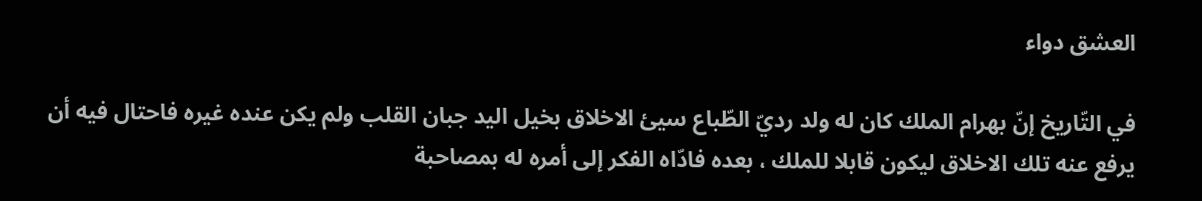العشق دواء

في التّاريخ إنّ بهرام الملك كان له ولد رديّ الطّباع سيئ الاخلاق بخيل اليد جبان القلب ولم يكن عنده غيره فاحتال فيه أن يرفع عنه تلك الاخلاق ليكون قابلا للملك ، بعده فادّاه الفكر إلى أمره له بمصاحبة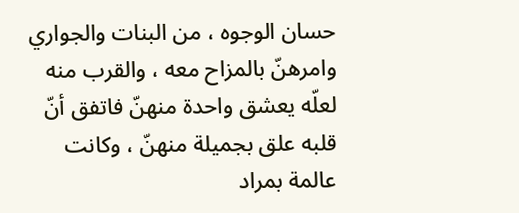حسان الوجوه ، من البنات والجواري وامرهنّ بالمزاح معه ، والقرب منه لعلّه يعشق واحدة منهنّ فاتفق أنّ قلبه علق بجميلة منهنّ ، وكانت عالمة بمراد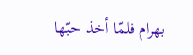بهرام فلمّا أخذ حبّها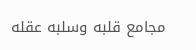مجامع قلبه وسلبه عقله